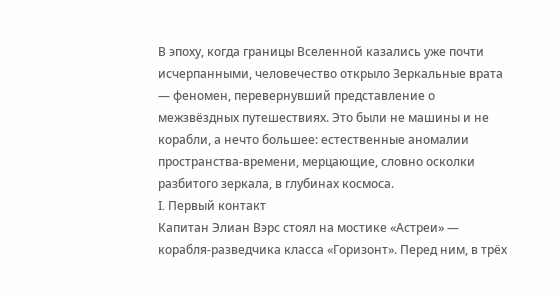В эпоху, когда границы Вселенной казались уже почти исчерпанными, человечество открыло Зеркальные врата — феномен, перевернувший представление о межзвёздных путешествиях. Это были не машины и не корабли, а нечто большее: естественные аномалии пространства‑времени, мерцающие, словно осколки разбитого зеркала, в глубинах космоса.
I. Первый контакт
Капитан Элиан Вэрс стоял на мостике «Астреи» — корабля‑разведчика класса «Горизонт». Перед ним, в трёх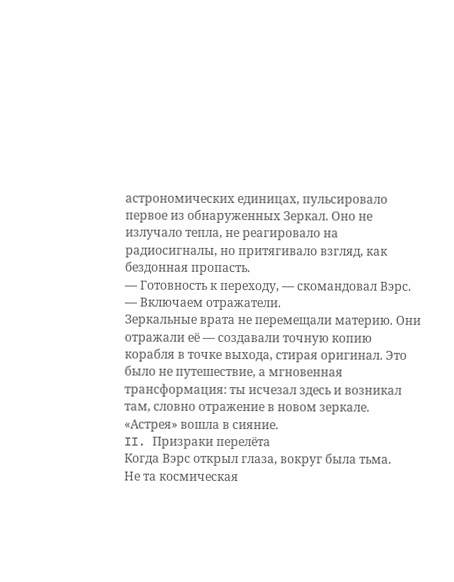астрономических единицах, пульсировало первое из обнаруженных Зеркал. Оно не излучало тепла, не реагировало на радиосигналы, но притягивало взгляд, как бездонная пропасть.
— Готовность к переходу, — скомандовал Вэрс. — Включаем отражатели.
Зеркальные врата не перемещали материю. Они отражали её — создавали точную копию корабля в точке выхода, стирая оригинал. Это было не путешествие, а мгновенная трансформация: ты исчезал здесь и возникал там, словно отражение в новом зеркале.
«Астрея» вошла в сияние.
II. Призраки перелёта
Когда Вэрс открыл глаза, вокруг была тьма.
Не та космическая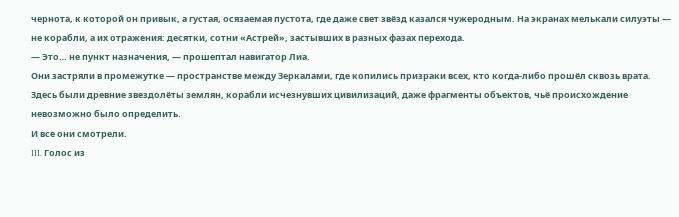чернота, к которой он привык, а густая, осязаемая пустота, где даже свет звёзд казался чужеродным. На экранах мелькали силуэты — не корабли, а их отражения: десятки, сотни «Астрей», застывших в разных фазах перехода.
— Это… не пункт назначения, — прошептал навигатор Лиа.
Они застряли в промежутке — пространстве между Зеркалами, где копились призраки всех, кто когда‑либо прошёл сквозь врата. Здесь были древние звездолёты землян, корабли исчезнувших цивилизаций, даже фрагменты объектов, чьё происхождение невозможно было определить.
И все они смотрели.
III. Голос из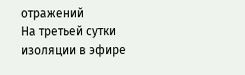отражений
На третьей сутки изоляции в эфире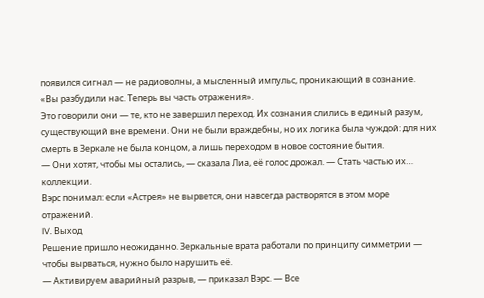появился сигнал — не радиоволны, а мысленный импульс, проникающий в сознание.
«Вы разбудили нас. Теперь вы часть отражения».
Это говорили они — те, кто не завершил переход. Их сознания слились в единый разум, существующий вне времени. Они не были враждебны, но их логика была чуждой: для них смерть в Зеркале не была концом, а лишь переходом в новое состояние бытия.
— Они хотят, чтобы мы остались, — сказала Лиа, её голос дрожал. — Стать частью их… коллекции.
Вэрс понимал: если «Астрея» не вырвется, они навсегда растворятся в этом море отражений.
IV. Выход
Решение пришло неожиданно. Зеркальные врата работали по принципу симметрии — чтобы вырваться, нужно было нарушить её.
— Активируем аварийный разрыв, — приказал Вэрс. — Все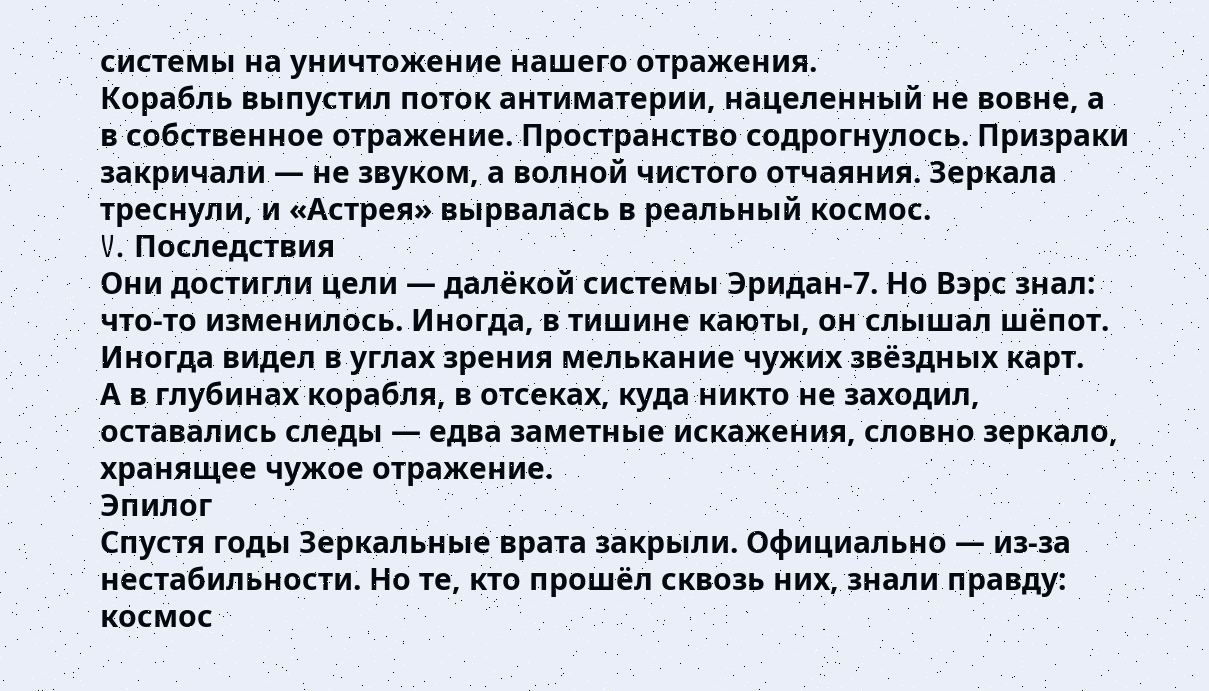системы на уничтожение нашего отражения.
Корабль выпустил поток антиматерии, нацеленный не вовне, а в собственное отражение. Пространство содрогнулось. Призраки закричали — не звуком, а волной чистого отчаяния. Зеркала треснули, и «Астрея» вырвалась в реальный космос.
V. Последствия
Они достигли цели — далёкой системы Эридан‑7. Но Вэрс знал: что‑то изменилось. Иногда, в тишине каюты, он слышал шёпот. Иногда видел в углах зрения мелькание чужих звёздных карт.
А в глубинах корабля, в отсеках, куда никто не заходил, оставались следы — едва заметные искажения, словно зеркало, хранящее чужое отражение.
Эпилог
Спустя годы Зеркальные врата закрыли. Официально — из‑за нестабильности. Но те, кто прошёл сквозь них, знали правду: космос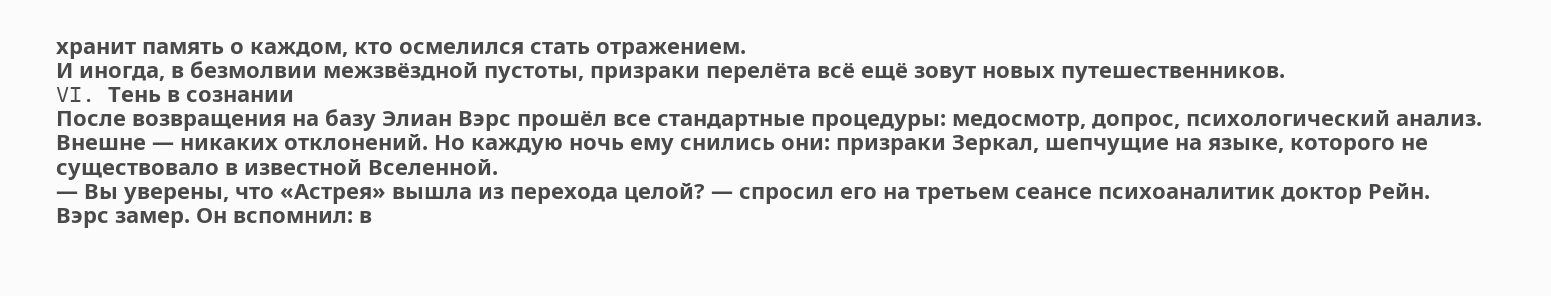хранит память о каждом, кто осмелился стать отражением.
И иногда, в безмолвии межзвёздной пустоты, призраки перелёта всё ещё зовут новых путешественников.
VI. Тень в сознании
После возвращения на базу Элиан Вэрс прошёл все стандартные процедуры: медосмотр, допрос, психологический анализ. Внешне — никаких отклонений. Но каждую ночь ему снились они: призраки Зеркал, шепчущие на языке, которого не существовало в известной Вселенной.
— Вы уверены, что «Астрея» вышла из перехода целой? — спросил его на третьем сеансе психоаналитик доктор Рейн.
Вэрс замер. Он вспомнил: в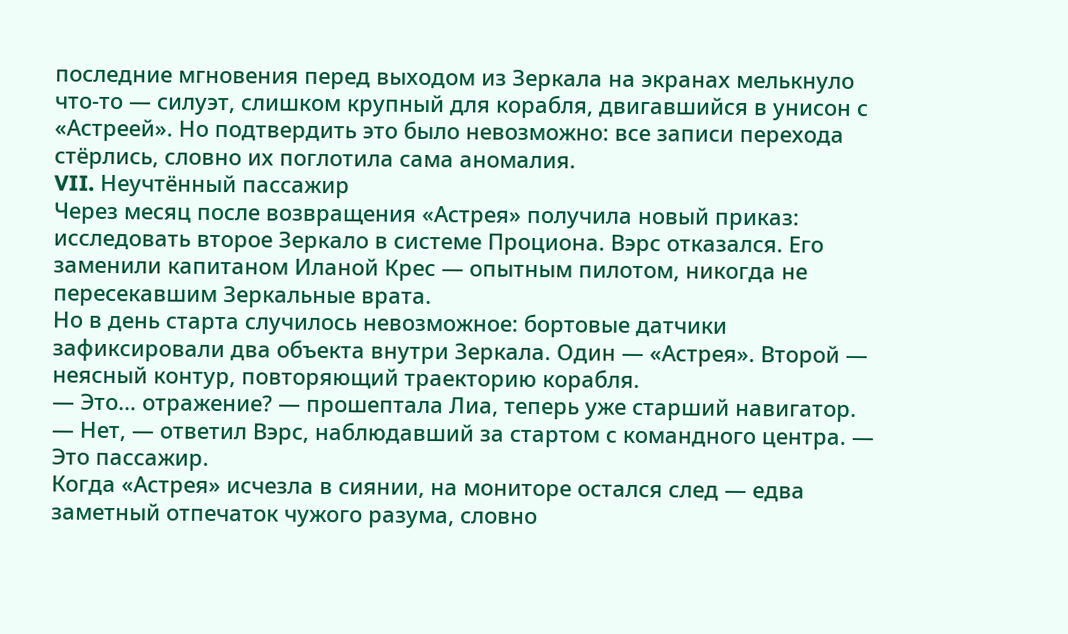последние мгновения перед выходом из Зеркала на экранах мелькнуло что‑то — силуэт, слишком крупный для корабля, двигавшийся в унисон с «Астреей». Но подтвердить это было невозможно: все записи перехода стёрлись, словно их поглотила сама аномалия.
VII. Неучтённый пассажир
Через месяц после возвращения «Астрея» получила новый приказ: исследовать второе Зеркало в системе Проциона. Вэрс отказался. Его заменили капитаном Иланой Крес — опытным пилотом, никогда не пересекавшим Зеркальные врата.
Но в день старта случилось невозможное: бортовые датчики зафиксировали два объекта внутри Зеркала. Один — «Астрея». Второй — неясный контур, повторяющий траекторию корабля.
— Это… отражение? — прошептала Лиа, теперь уже старший навигатор.
— Нет, — ответил Вэрс, наблюдавший за стартом с командного центра. — Это пассажир.
Когда «Астрея» исчезла в сиянии, на мониторе остался след — едва заметный отпечаток чужого разума, словно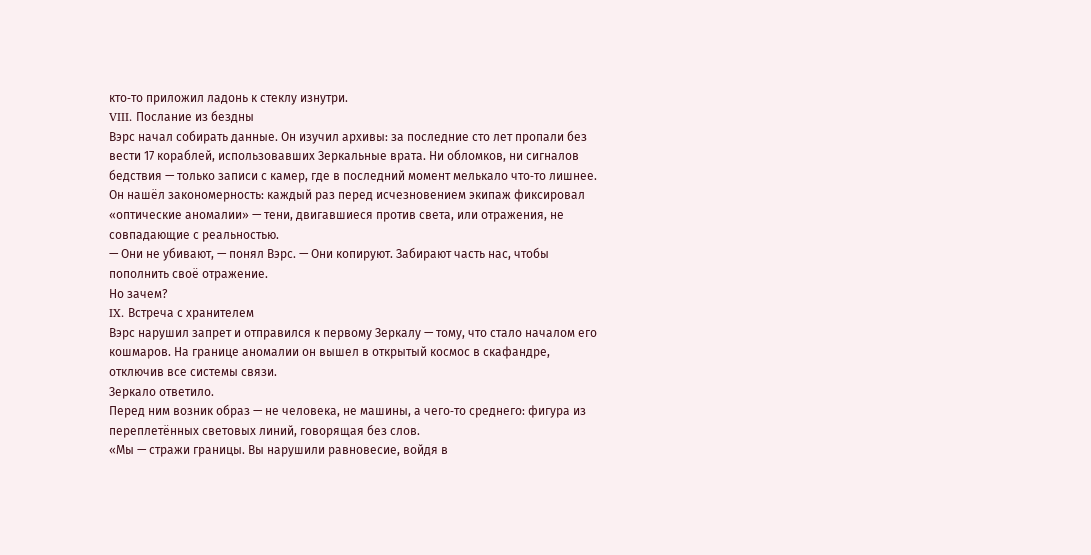кто‑то приложил ладонь к стеклу изнутри.
VIII. Послание из бездны
Вэрс начал собирать данные. Он изучил архивы: за последние сто лет пропали без вести 17 кораблей, использовавших Зеркальные врата. Ни обломков, ни сигналов бедствия — только записи с камер, где в последний момент мелькало что‑то лишнее.
Он нашёл закономерность: каждый раз перед исчезновением экипаж фиксировал «оптические аномалии» — тени, двигавшиеся против света, или отражения, не совпадающие с реальностью.
— Они не убивают, — понял Вэрс. — Они копируют. Забирают часть нас, чтобы пополнить своё отражение.
Но зачем?
IX. Встреча с хранителем
Вэрс нарушил запрет и отправился к первому Зеркалу — тому, что стало началом его кошмаров. На границе аномалии он вышел в открытый космос в скафандре, отключив все системы связи.
Зеркало ответило.
Перед ним возник образ — не человека, не машины, а чего‑то среднего: фигура из переплетённых световых линий, говорящая без слов.
«Мы — стражи границы. Вы нарушили равновесие, войдя в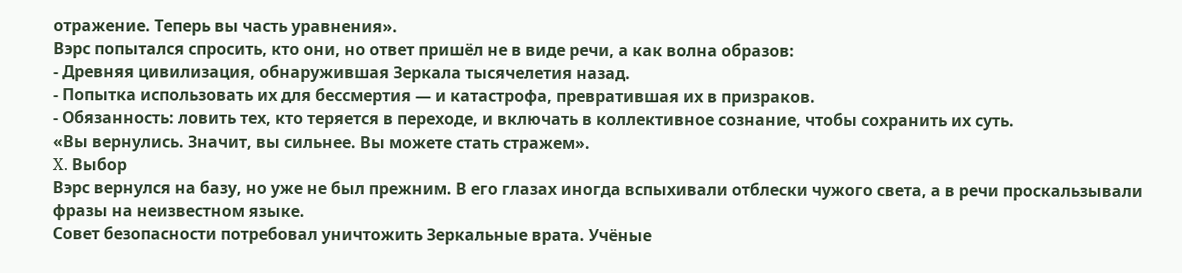отражение. Теперь вы часть уравнения».
Вэрс попытался спросить, кто они, но ответ пришёл не в виде речи, а как волна образов:
- Древняя цивилизация, обнаружившая Зеркала тысячелетия назад.
- Попытка использовать их для бессмертия — и катастрофа, превратившая их в призраков.
- Обязанность: ловить тех, кто теряется в переходе, и включать в коллективное сознание, чтобы сохранить их суть.
«Вы вернулись. Значит, вы сильнее. Вы можете стать стражем».
X. Выбор
Вэрс вернулся на базу, но уже не был прежним. В его глазах иногда вспыхивали отблески чужого света, а в речи проскальзывали фразы на неизвестном языке.
Совет безопасности потребовал уничтожить Зеркальные врата. Учёные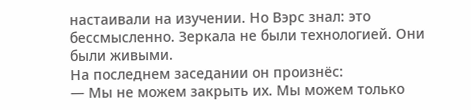настаивали на изучении. Но Вэрс знал: это бессмысленно. Зеркала не были технологией. Они были живыми.
На последнем заседании он произнёс:
— Мы не можем закрыть их. Мы можем только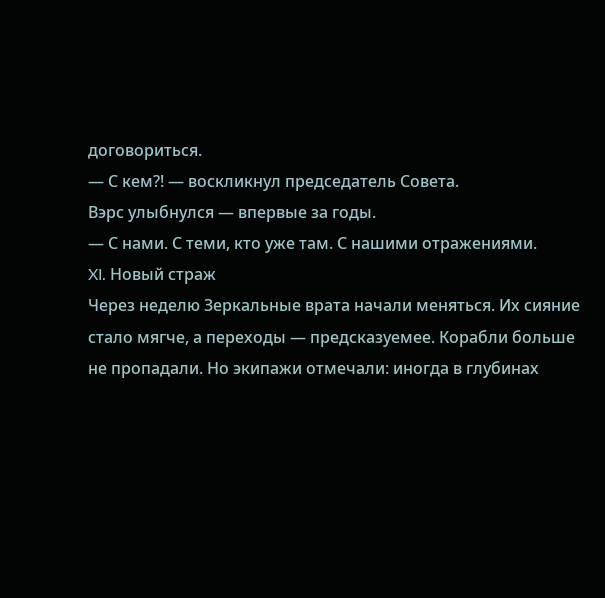договориться.
— С кем?! — воскликнул председатель Совета.
Вэрс улыбнулся — впервые за годы.
— С нами. С теми, кто уже там. С нашими отражениями.
XI. Новый страж
Через неделю Зеркальные врата начали меняться. Их сияние стало мягче, а переходы — предсказуемее. Корабли больше не пропадали. Но экипажи отмечали: иногда в глубинах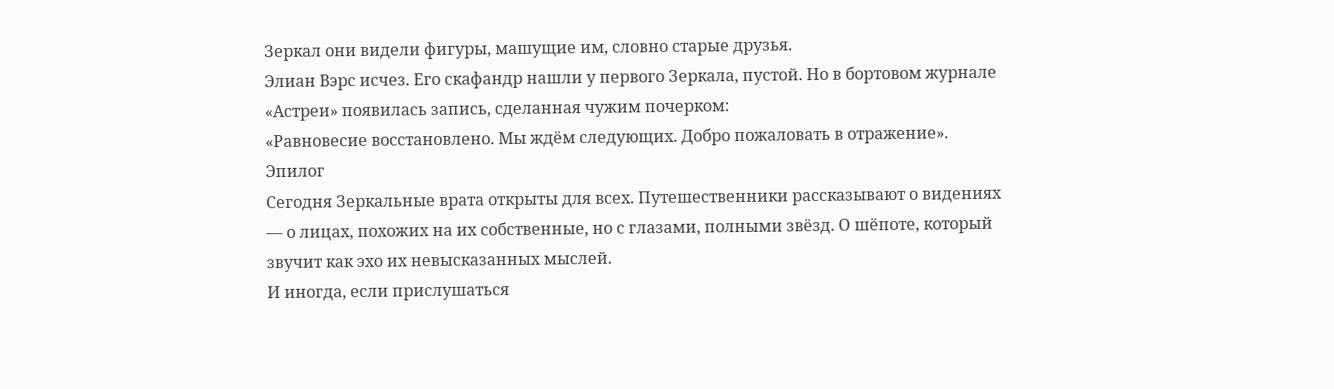Зеркал они видели фигуры, машущие им, словно старые друзья.
Элиан Вэрс исчез. Его скафандр нашли у первого Зеркала, пустой. Но в бортовом журнале «Астреи» появилась запись, сделанная чужим почерком:
«Равновесие восстановлено. Мы ждём следующих. Добро пожаловать в отражение».
Эпилог
Сегодня Зеркальные врата открыты для всех. Путешественники рассказывают о видениях — о лицах, похожих на их собственные, но с глазами, полными звёзд. О шёпоте, который звучит как эхо их невысказанных мыслей.
И иногда, если прислушаться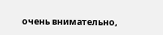очень внимательно,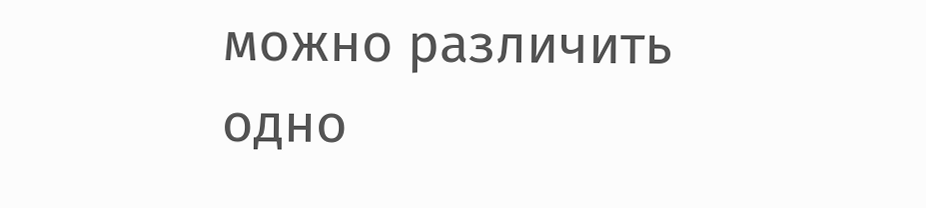можно различить одно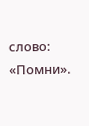слово:
«Помни».